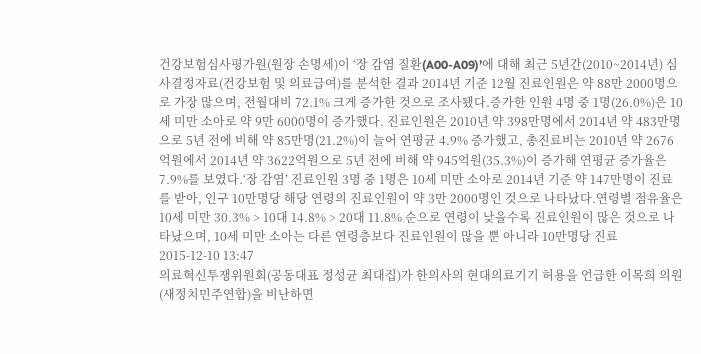건강보험심사평가원(원장 손명세)이 ‘장 감염 질환(A00-A09)’에 대해 최근 5년간(2010~2014년) 심사결정자료(건강보험 및 의료급여)를 분석한 결과 2014년 기준 12월 진료인원은 약 88만 2000명으로 가장 많으며, 전월대비 72.1% 크게 증가한 것으로 조사됐다.증가한 인원 4명 중 1명(26.0%)은 10세 미만 소아로 약 9만 6000명이 증가했다. 진료인원은 2010년 약 398만명에서 2014년 약 483만명으로 5년 전에 비해 약 85만명(21.2%)이 늘어 연평균 4.9% 증가했고, 총진료비는 2010년 약 2676억원에서 2014년 약 3622억원으로 5년 전에 비해 약 945억원(35.3%)이 증가해 연평균 증가율은 7.9%를 보였다.‘장 감염’ 진료인원 3명 중 1명은 10세 미만 소아로 2014년 기준 약 147만명이 진료를 받아, 인구 10만명당 해당 연령의 진료인원이 약 3만 2000명인 것으로 나타났다.연령별 점유율은 10세 미만 30.3% > 10대 14.8% > 20대 11.8% 순으로 연령이 낮을수록 진료인원이 많은 것으로 나타났으며, 10세 미만 소아는 다른 연령층보다 진료인원이 많을 뿐 아니라 10만명당 진료
2015-12-10 13:47
의료혁신투쟁위원회(공동대표 정성균 최대집)가 한의사의 현대의료기기 허용을 언급한 이목희 의원(새정치민주연합)을 비난하면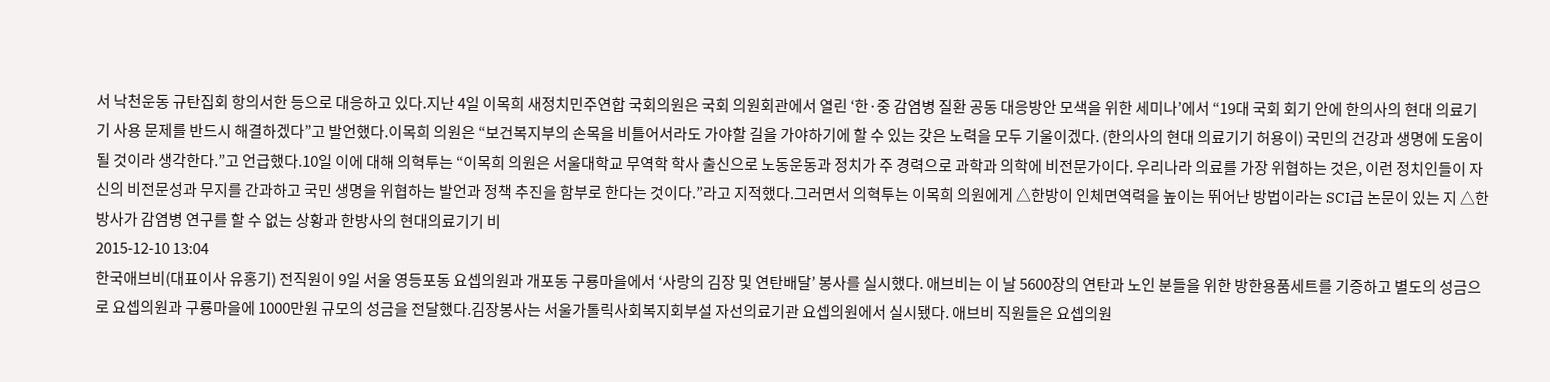서 낙천운동 규탄집회 항의서한 등으로 대응하고 있다.지난 4일 이목희 새정치민주연합 국회의원은 국회 의원회관에서 열린 ‘한·중 감염병 질환 공동 대응방안 모색을 위한 세미나’에서 “19대 국회 회기 안에 한의사의 현대 의료기기 사용 문제를 반드시 해결하겠다”고 발언했다.이목희 의원은 “보건복지부의 손목을 비틀어서라도 가야할 길을 가야하기에 할 수 있는 갖은 노력을 모두 기울이겠다. (한의사의 현대 의료기기 허용이) 국민의 건강과 생명에 도움이 될 것이라 생각한다.”고 언급했다.10일 이에 대해 의혁투는 “이목희 의원은 서울대학교 무역학 학사 출신으로 노동운동과 정치가 주 경력으로 과학과 의학에 비전문가이다. 우리나라 의료를 가장 위협하는 것은, 이런 정치인들이 자신의 비전문성과 무지를 간과하고 국민 생명을 위협하는 발언과 정책 추진을 함부로 한다는 것이다.”라고 지적했다.그러면서 의혁투는 이목희 의원에게 △한방이 인체면역력을 높이는 뛰어난 방법이라는 SCI급 논문이 있는 지 △한방사가 감염병 연구를 할 수 없는 상황과 한방사의 현대의료기기 비
2015-12-10 13:04
한국애브비(대표이사 유홍기) 전직원이 9일 서울 영등포동 요셉의원과 개포동 구룡마을에서 ‘사랑의 김장 및 연탄배달’ 봉사를 실시했다. 애브비는 이 날 5600장의 연탄과 노인 분들을 위한 방한용품세트를 기증하고 별도의 성금으로 요셉의원과 구룡마을에 1000만원 규모의 성금을 전달했다.김장봉사는 서울가톨릭사회복지회부설 자선의료기관 요셉의원에서 실시됐다. 애브비 직원들은 요셉의원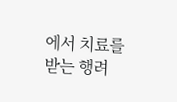에서 치료를 받는 행려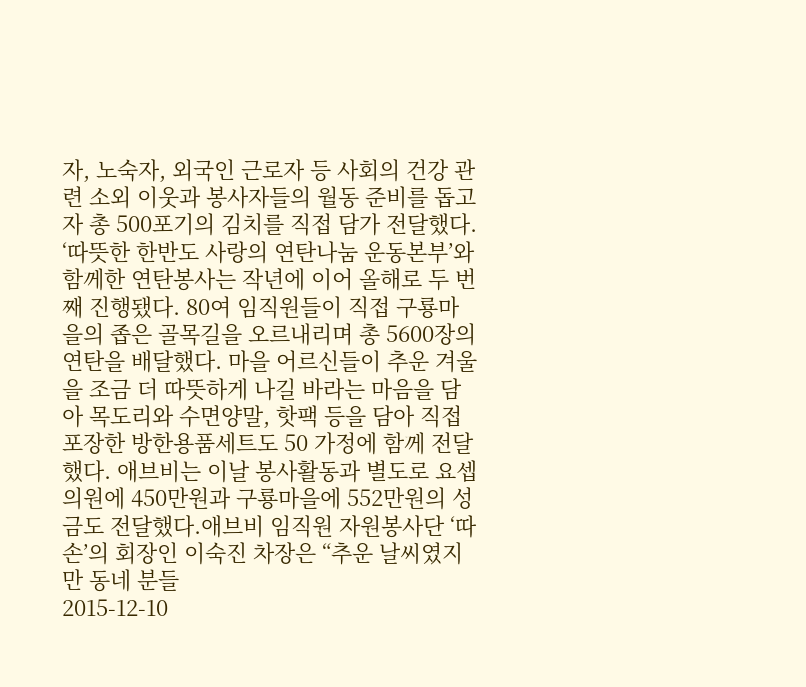자, 노숙자, 외국인 근로자 등 사회의 건강 관련 소외 이웃과 봉사자들의 월동 준비를 돕고자 총 500포기의 김치를 직접 담가 전달했다. ‘따뜻한 한반도 사랑의 연탄나눔 운동본부’와 함께한 연탄봉사는 작년에 이어 올해로 두 번째 진행됐다. 80여 임직원들이 직접 구룡마을의 좁은 골목길을 오르내리며 총 5600장의 연탄을 배달했다. 마을 어르신들이 추운 겨울을 조금 더 따뜻하게 나길 바라는 마음을 담아 목도리와 수면양말, 핫팩 등을 담아 직접 포장한 방한용품세트도 50 가정에 함께 전달했다. 애브비는 이날 봉사활동과 별도로 요셉의원에 450만원과 구룡마을에 552만원의 성금도 전달했다.애브비 임직원 자원봉사단 ‘따손’의 회장인 이숙진 차장은 “추운 날씨였지만 동네 분들
2015-12-10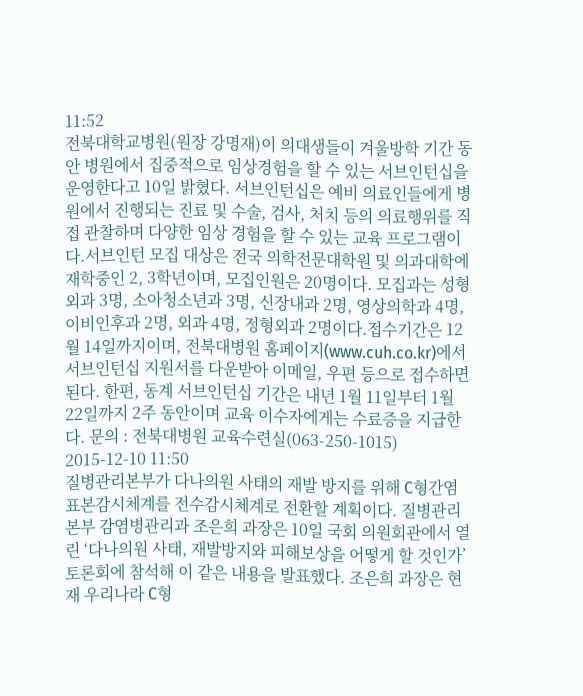11:52
전북대학교병원(원장 강명재)이 의대생들이 겨울방학 기간 동안 병원에서 집중적으로 임상경험을 할 수 있는 서브인턴십을 운영한다고 10일 밝혔다. 서브인턴십은 예비 의료인들에게 병원에서 진행되는 진료 및 수술, 검사, 처치 등의 의료행위를 직접 관찰하며 다양한 임상 경험을 할 수 있는 교육 프로그램이다.서브인턴 모집 대상은 전국 의학전문대학원 및 의과대학에 재학중인 2, 3학년이며, 모집인원은 20명이다. 모집과는 성형외과 3명, 소아청소년과 3명, 신장내과 2명, 영상의학과 4명, 이비인후과 2명, 외과 4명, 정형외과 2명이다.접수기간은 12월 14일까지이며, 전북대병원 홈페이지(www.cuh.co.kr)에서 서브인턴십 지원서를 다운받아 이메일, 우편 등으로 접수하면 된다. 한편, 동계 서브인턴십 기간은 내년 1월 11일부터 1월 22일까지 2주 동안이며 교육 이수자에게는 수료증을 지급한다. 문의 : 전북대병원 교육수련실(063-250-1015)
2015-12-10 11:50
질병관리본부가 다나의원 사태의 재발 방지를 위해 C형간염 표본감시체계를 전수감시체계로 전환할 계획이다. 질병관리본부 감염병관리과 조은희 과장은 10일 국회 의원회관에서 열린 ‘다나의원 사태, 재발방지와 피해보상을 어떻게 할 것인가’ 토론회에 참석해 이 같은 내용을 발표했다. 조은희 과장은 현재 우리나라 C형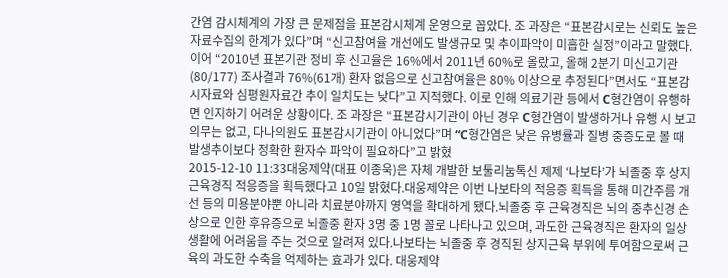간염 감시체계의 가장 큰 문제점을 표본감시체계 운영으로 꼽았다. 조 과장은 “표본감시로는 신뢰도 높은 자료수집의 한계가 있다”며 “신고참여율 개선에도 발생규모 및 추이파악이 미흡한 실정”이라고 말했다. 이어 “2010년 표본기관 정비 후 신고율은 16%에서 2011년 60%로 올랐고, 올해 2분기 미신고기관(80/177) 조사결과 76%(61개) 환자 없음으로 신고참여율은 80% 이상으로 추정된다”면서도 “표본감시자료와 심평원자료간 추이 일치도는 낮다”고 지적했다. 이로 인해 의료기관 등에서 C형간염이 유행하면 인지하기 어려운 상황이다. 조 과장은 “표본감시기관이 아닌 경우 C형간염이 발생하거나 유행 시 보고의무는 없고, 다나의원도 표본감시기관이 아니었다”며 “C형간염은 낮은 유병률과 질병 중증도로 볼 때 발생추이보다 정확한 환자수 파악이 필요하다”고 밝혔
2015-12-10 11:33대웅제약(대표 이종욱)은 자체 개발한 보툴리눔톡신 제제 ‘나보타’가 뇌졸중 후 상지근육경직 적응증을 획득했다고 10일 밝혔다.대웅제약은 이번 나보타의 적응증 획득을 통해 미간주름 개선 등의 미용분야뿐 아니라 치료분야까지 영역을 확대하게 됐다.뇌졸중 후 근육경직은 뇌의 중추신경 손상으로 인한 후유증으로 뇌졸중 환자 3명 중 1명 꼴로 나타나고 있으며, 과도한 근육경직은 환자의 일상생활에 어려움을 주는 것으로 알려져 있다.나보타는 뇌졸중 후 경직된 상지근육 부위에 투여함으로써 근육의 과도한 수축을 억제하는 효과가 있다. 대웅제약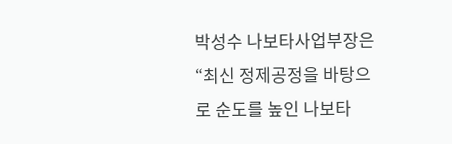박성수 나보타사업부장은 “최신 정제공정을 바탕으로 순도를 높인 나보타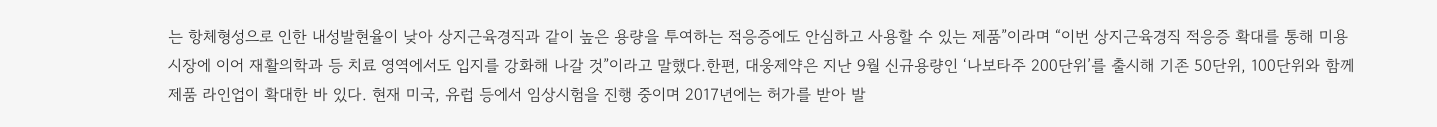는 항체형성으로 인한 내성발현율이 낮아 상지근육경직과 같이 높은 용량을 투여하는 적응증에도 안심하고 사용할 수 있는 제품”이라며 “이번 상지근육경직 적응증 확대를 통해 미용 시장에 이어 재활의학과 등 치료 영역에서도 입지를 강화해 나갈 것”이라고 말했다.한편, 대웅제약은 지난 9월 신규용량인 ‘나보타주 200단위’를 출시해 기존 50단위, 100단위와 함께 제품 라인업이 확대한 바 있다. 현재 미국, 유럽 등에서 임상시험을 진행 중이며 2017년에는 허가를 받아 발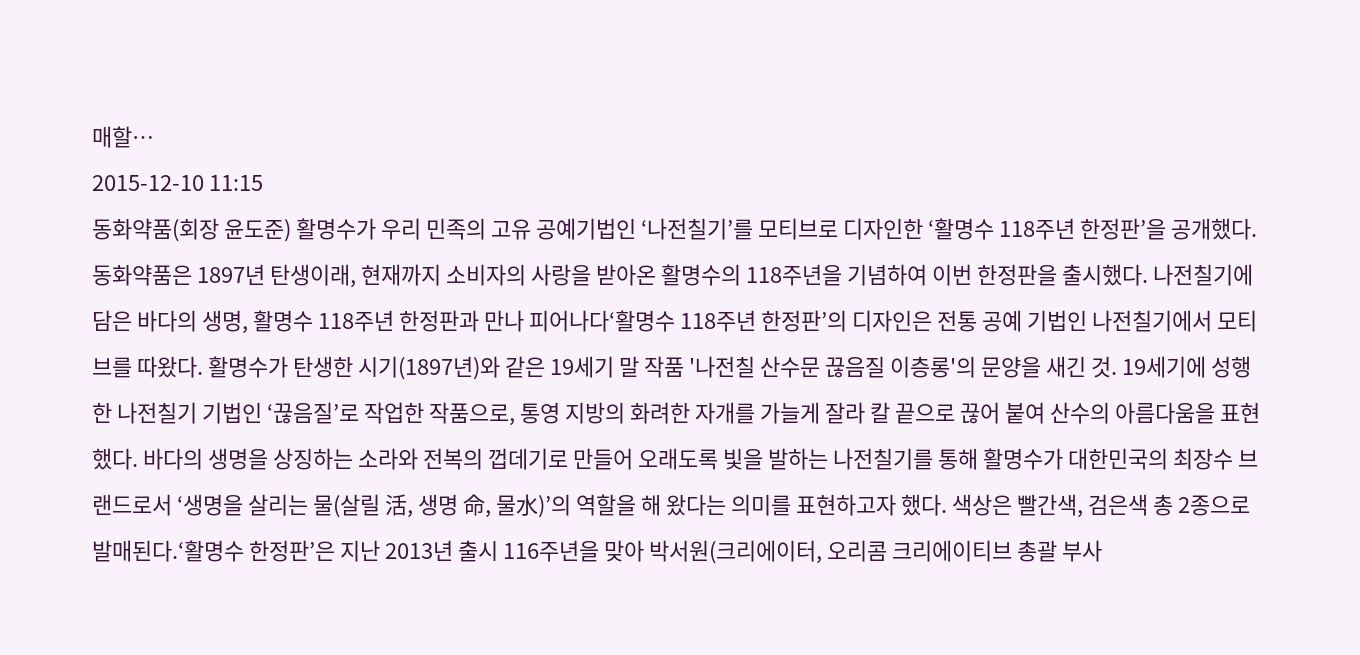매할…
2015-12-10 11:15
동화약품(회장 윤도준) 활명수가 우리 민족의 고유 공예기법인 ‘나전칠기’를 모티브로 디자인한 ‘활명수 118주년 한정판’을 공개했다. 동화약품은 1897년 탄생이래, 현재까지 소비자의 사랑을 받아온 활명수의 118주년을 기념하여 이번 한정판을 출시했다. 나전칠기에 담은 바다의 생명, 활명수 118주년 한정판과 만나 피어나다‘활명수 118주년 한정판’의 디자인은 전통 공예 기법인 나전칠기에서 모티브를 따왔다. 활명수가 탄생한 시기(1897년)와 같은 19세기 말 작품 '나전칠 산수문 끊음질 이층롱'의 문양을 새긴 것. 19세기에 성행한 나전칠기 기법인 ‘끊음질’로 작업한 작품으로, 통영 지방의 화려한 자개를 가늘게 잘라 칼 끝으로 끊어 붙여 산수의 아름다움을 표현했다. 바다의 생명을 상징하는 소라와 전복의 껍데기로 만들어 오래도록 빛을 발하는 나전칠기를 통해 활명수가 대한민국의 최장수 브랜드로서 ‘생명을 살리는 물(살릴 活, 생명 命, 물水)’의 역할을 해 왔다는 의미를 표현하고자 했다. 색상은 빨간색, 검은색 총 2종으로 발매된다.‘활명수 한정판’은 지난 2013년 출시 116주년을 맞아 박서원(크리에이터, 오리콤 크리에이티브 총괄 부사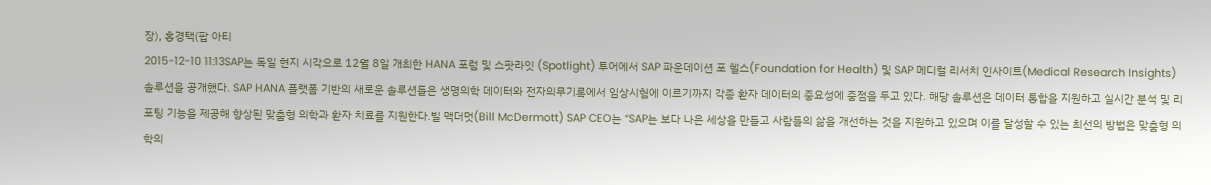장), 홍경택(팝 아티
2015-12-10 11:13SAP는 독일 현지 시각으로 12월 8일 개최한 HANA 포럼 및 스팟라잇 (Spotlight) 투어에서 SAP 파운데이션 포 헬스(Foundation for Health) 및 SAP 메디컬 리서치 인사이트(Medical Research Insights) 솔루션을 공개했다. SAP HANA 플랫폼 기반의 새로운 솔루션들은 생명의학 데이터와 전자의무기록에서 임상시험에 이르기까지 각종 환자 데이터의 중요성에 중점을 두고 있다. 해당 솔루션은 데이터 통합을 지원하고 실시간 분석 및 리포팅 기능을 제공해 향상된 맞춤형 의학과 환자 치료를 지원한다.빌 맥더멋(Bill McDermott) SAP CEO는 “SAP는 보다 나은 세상을 만들고 사람들의 삶을 개선하는 것을 지원하고 있으며 이를 달성할 수 있는 최선의 방법은 맞춤형 의학의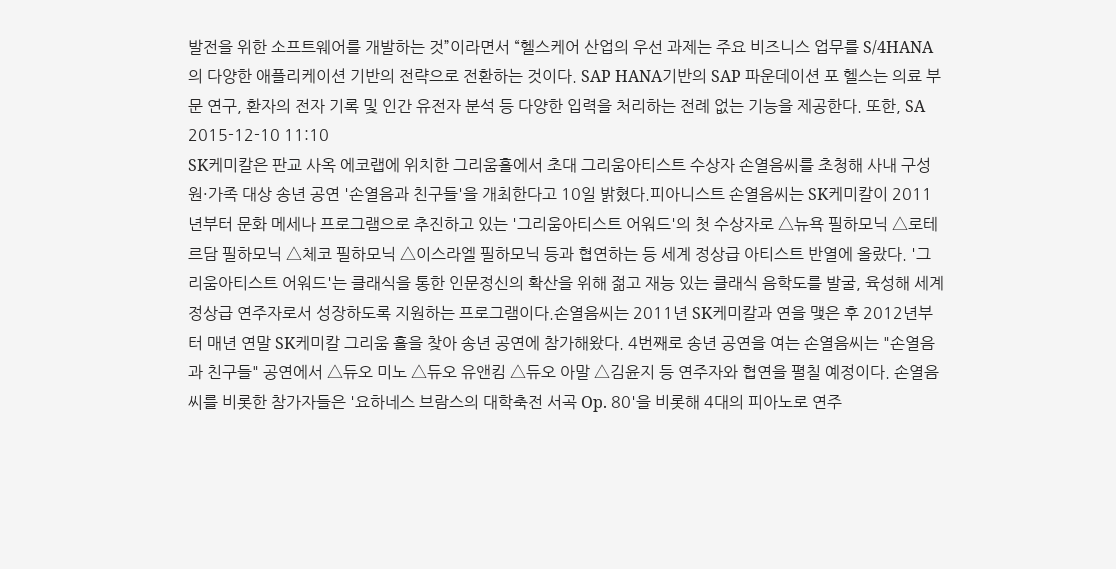발전을 위한 소프트웨어를 개발하는 것”이라면서 “헬스케어 산업의 우선 과제는 주요 비즈니스 업무를 S/4HANA의 다양한 애플리케이션 기반의 전략으로 전환하는 것이다. SAP HANA기반의 SAP 파운데이션 포 헬스는 의료 부문 연구, 환자의 전자 기록 및 인간 유전자 분석 등 다양한 입력을 처리하는 전례 없는 기능을 제공한다. 또한, SA
2015-12-10 11:10
SK케미칼은 판교 사옥 에코랩에 위치한 그리움홀에서 초대 그리움아티스트 수상자 손열음씨를 초청해 사내 구성원·가족 대상 송년 공연 '손열음과 친구들'을 개최한다고 10일 밝혔다.피아니스트 손열음씨는 SK케미칼이 2011년부터 문화 메세나 프로그램으로 추진하고 있는 '그리움아티스트 어워드'의 첫 수상자로 △뉴욕 필하모닉 △로테르담 필하모닉 △체코 필하모닉 △이스라엘 필하모닉 등과 협연하는 등 세계 정상급 아티스트 반열에 올랐다. '그리움아티스트 어워드'는 클래식을 통한 인문정신의 확산을 위해 젊고 재능 있는 클래식 음학도를 발굴, 육성해 세계 정상급 연주자로서 성장하도록 지원하는 프로그램이다.손열음씨는 2011년 SK케미칼과 연을 맺은 후 2012년부터 매년 연말 SK케미칼 그리움 홀을 찾아 송년 공연에 참가해왔다. 4번째로 송년 공연을 여는 손열음씨는 "손열음과 친구들" 공연에서 △듀오 미노 △듀오 유앤킴 △듀오 아말 △김윤지 등 연주자와 협연을 펼칠 예정이다. 손열음씨를 비롯한 참가자들은 '요하네스 브람스의 대학축전 서곡 Op. 80'을 비롯해 4대의 피아노로 연주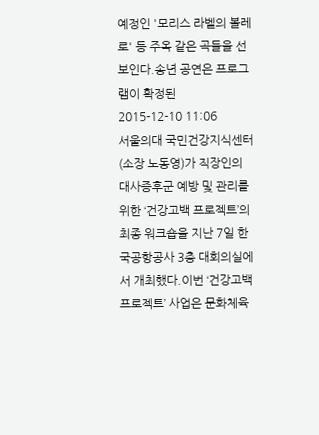예정인 '모리스 라벨의 볼레로' 등 주옥 같은 곡들을 선보인다.송년 공연은 프로그램이 확정된
2015-12-10 11:06
서울의대 국민건강지식센터(소장 노동영)가 직장인의 대사증후군 예방 및 관리를 위한 ‘건강고백 프로젝트’의 최종 워크숍을 지난 7일 한국공항공사 3층 대회의실에서 개최했다.이번 ‘건강고백 프로젝트’ 사업은 문화체육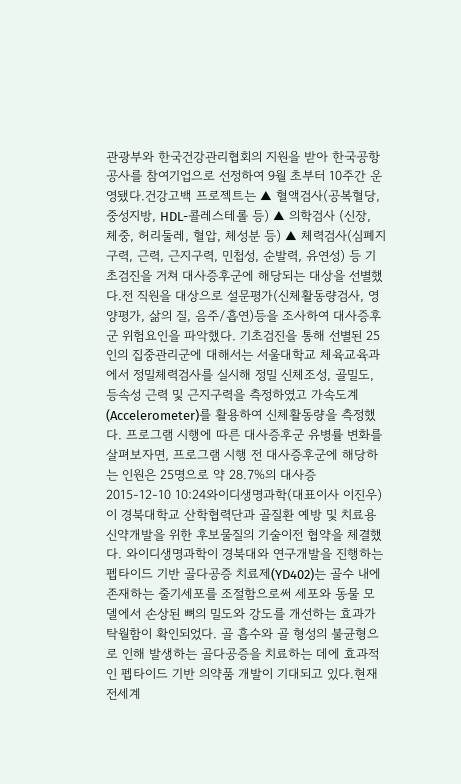관광부와 한국건강관리협회의 지원을 받아 한국공항공사를 참여기업으로 선정하여 9월 초부터 10주간 운영됐다.건강고백 프로젝트는 ▲ 혈액검사(공복혈당, 중성지방, HDL-콜레스테롤 등) ▲ 의학검사 (신장, 체중, 허리둘레, 혈압, 체성분 등) ▲ 체력검사(심폐지구력, 근력, 근지구력, 민첩성, 순발력, 유연성) 등 기초검진을 거쳐 대사증후군에 해당되는 대상을 선별했다.전 직원을 대상으로 설문평가(신체활동량검사, 영양평가, 삶의 질, 음주/흡연)등을 조사하여 대사증후군 위험요인을 파악했다. 기초검진을 통해 선별된 25인의 집중관리군에 대해서는 서울대학교 체육교육과에서 정밀체력검사를 실시해 정밀 신체조성, 골밀도, 등속성 근력 및 근지구력을 측정하였고 가속도계(Accelerometer)를 활용하여 신체활동량을 측정했다. 프로그램 시행에 따른 대사증후군 유병률 변화를 살펴보자면, 프로그램 시행 전 대사증후군에 해당하는 인원은 25명으로 약 28.7%의 대사증
2015-12-10 10:24와이디생명과학(대표이사 이진우)이 경북대학교 산학협력단과 골질환 예방 및 치료용 신약개발을 위한 후보물질의 기술이전 협약을 체결했다. 와이디생명과학이 경북대와 연구개발을 진행하는 펩타이드 기반 골다공증 치료제(YD402)는 골수 내에 존재하는 줄기세포를 조절함으로써 세포와 동물 모델에서 손상된 뼈의 밀도와 강도를 개선하는 효과가 탁월함이 확인되었다. 골 흡수와 골 형성의 불균형으로 인해 발생하는 골다공증을 치료하는 데에 효과적인 펩타이드 기반 의약품 개발이 기대되고 있다.현재 전세계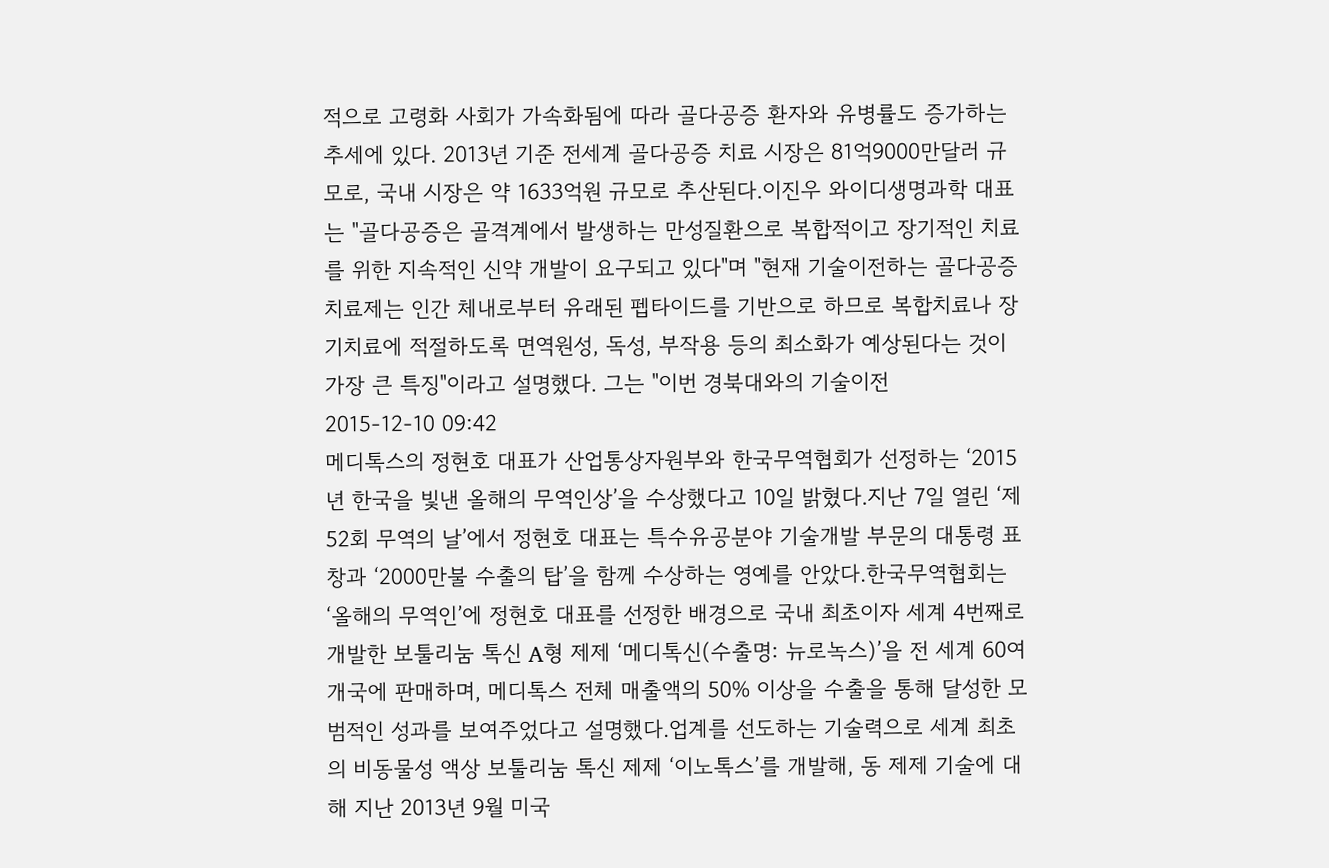적으로 고령화 사회가 가속화됨에 따라 골다공증 환자와 유병률도 증가하는 추세에 있다. 2013년 기준 전세계 골다공증 치료 시장은 81억9000만달러 규모로, 국내 시장은 약 1633억원 규모로 추산된다.이진우 와이디생명과학 대표는 "골다공증은 골격계에서 발생하는 만성질환으로 복합적이고 장기적인 치료를 위한 지속적인 신약 개발이 요구되고 있다"며 "현재 기술이전하는 골다공증 치료제는 인간 체내로부터 유래된 펩타이드를 기반으로 하므로 복합치료나 장기치료에 적절하도록 면역원성, 독성, 부작용 등의 최소화가 예상된다는 것이 가장 큰 특징"이라고 설명했다. 그는 "이번 경북대와의 기술이전
2015-12-10 09:42
메디톡스의 정현호 대표가 산업통상자원부와 한국무역협회가 선정하는 ‘2015년 한국을 빛낸 올해의 무역인상’을 수상했다고 10일 밝혔다.지난 7일 열린 ‘제52회 무역의 날’에서 정현호 대표는 특수유공분야 기술개발 부문의 대통령 표창과 ‘2000만불 수출의 탑’을 함께 수상하는 영예를 안았다.한국무역협회는 ‘올해의 무역인’에 정현호 대표를 선정한 배경으로 국내 최초이자 세계 4번째로 개발한 보툴리눔 톡신 A형 제제 ‘메디톡신(수출명: 뉴로녹스)’을 전 세계 60여개국에 판매하며, 메디톡스 전체 매출액의 50% 이상을 수출을 통해 달성한 모범적인 성과를 보여주었다고 설명했다.업계를 선도하는 기술력으로 세계 최초의 비동물성 액상 보툴리눔 톡신 제제 ‘이노톡스’를 개발해, 동 제제 기술에 대해 지난 2013년 9월 미국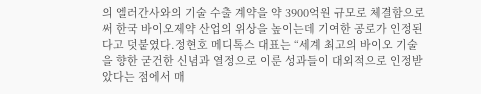의 엘러간사와의 기술 수출 계약을 약 3900억원 규모로 체결함으로써 한국 바이오제약 산업의 위상을 높이는데 기여한 공로가 인정된다고 덧붙였다.정현호 메디톡스 대표는 “세계 최고의 바이오 기술을 향한 굳건한 신념과 열정으로 이룬 성과들이 대외적으로 인정받았다는 점에서 매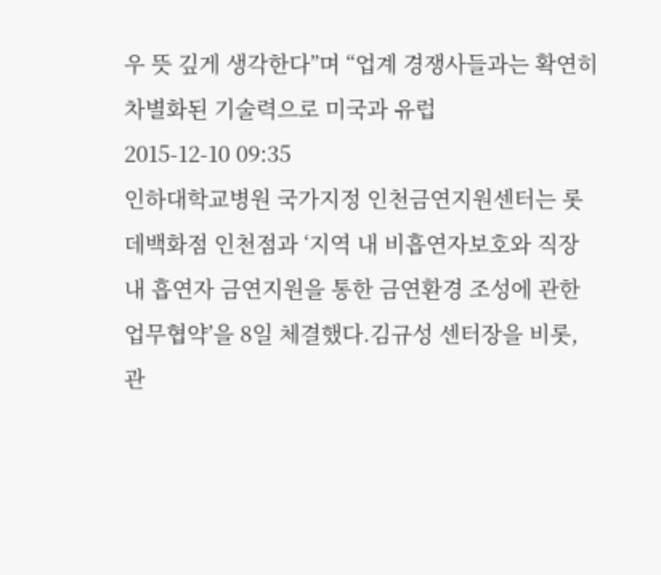우 뜻 깊게 생각한다”며 “업계 경쟁사들과는 확연히 차별화된 기술력으로 미국과 유럽
2015-12-10 09:35
인하대학교병원 국가지정 인천금연지원센터는 롯데백화점 인천점과 ‘지역 내 비흡연자보호와 직장 내 흡연자 금연지원을 통한 금연환경 조성에 관한 업무협약’을 8일 체결했다.김규성 센터장을 비롯, 관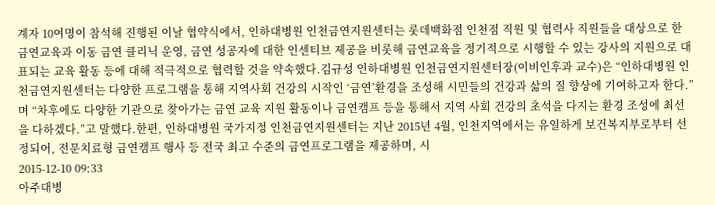계자 10여명이 참석해 진행된 이날 협약식에서, 인하대병원 인천금연지원센터는 롯데백화점 인천점 직원 및 협력사 직원들을 대상으로 한 금연교육과 이동 금연 클리닉 운영, 금연 성공자에 대한 인센티브 제공을 비롯해 금연교육을 정기적으로 시행할 수 있는 강사의 지원으로 대표되는 교육 활동 등에 대해 적극적으로 협력할 것을 약속했다.김규성 인하대병원 인천금연지원센터장(이비인후과 교수)은 “인하대병원 인천금연지원센터는 다양한 프로그램을 통해 지역사회 건강의 시작인 ‘금연’환경을 조성해 시민들의 건강과 삶의 질 향상에 기여하고자 한다.”며 “차후에도 다양한 기관으로 찾아가는 금연 교육 지원 활동이나 금연캠프 등을 통해서 지역 사회 건강의 초석을 다지는 환경 조성에 최선을 다하겠다.”고 말했다.한편, 인하대병원 국가지정 인천금연지원센터는 지난 2015년 4월, 인천지역에서는 유일하게 보건복지부로부터 선정되어, 전문치료형 금연캠프 행사 등 전국 최고 수준의 금연프로그램을 제공하며, 시
2015-12-10 09:33
아주대병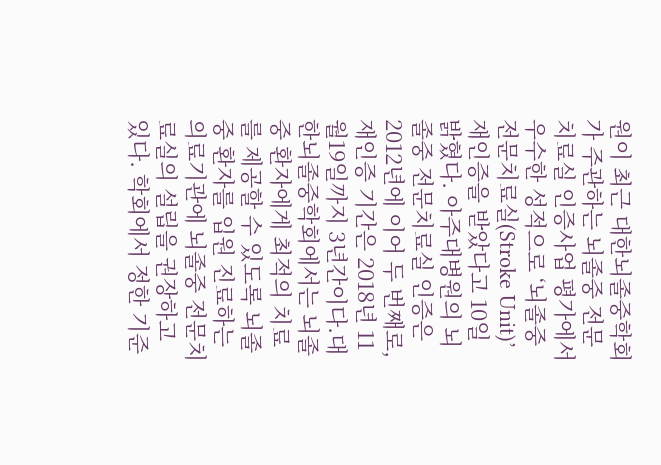원이 최근 대한뇌졸중학회가 주관하는 뇌졸중 전문치료실 인증사업 평가에서 우수한 성적으로 ‘뇌졸중 전문치료실(Stroke Unit)’ 재인증을 받았다고 10일 밝혔다. 아주대병원의 뇌졸중 전문치료실 인증은 2012년에 이어 두 번째로, 재인증 기간은 2018년 11월19일까지 3년간이다.대한뇌졸중학회에서는 뇌졸중 환자에게 최적의 치료를 제공할 수 있도록 뇌졸중 환자를 입원 진료하는 의료기관에 뇌졸중 전문치료실의 설립을 권장하고 있다. 학회에서 정한 기준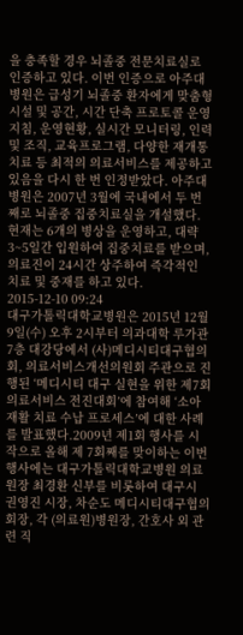을 충족할 경우 뇌졸중 전문치료실로 인증하고 있다. 이번 인증으로 아주대병원은 급성기 뇌졸중 환자에게 맞춤형 시설 및 공간, 시간 단축 프로토콜 운영지침, 운영현황, 실시간 모니터링, 인력 및 조직, 교육프로그램, 다양한 재개통 치료 등 최적의 의료서비스를 제공하고 있음을 다시 한 번 인정받았다. 아주대병원은 2007년 3월에 국내에서 두 번째로 뇌졸중 집중치료실을 개설했다. 현재는 6개의 병상을 운영하고, 대략 3~5일간 입원하여 집중치료를 받으며, 의료진이 24시간 상주하여 즉각적인 치료 및 중재를 하고 있다.
2015-12-10 09:24
대구가톨릭대학교병원은 2015년 12월 9일(수) 오후 2시부터 의과대학 루가관 7층 대강당에서 (사)메디시티대구협의회, 의료서비스개선의원회 주관으로 진행된 ‘메디시티 대구 실현을 위한 제7회 의료서비스 전진대회’에 참여해 ‘소아재활 치료 수납 프로세스’에 대한 사례를 발표했다.2009년 제1회 행사를 시작으로 올해 제 7회째를 맞이하는 이번 행사에는 대구가톨릭대학교병원 의료원장 최경환 신부를 비롯하여 대구시 권영진 시장, 차순도 메디시티대구협의회장, 각 (의료원)병원장, 간호사 외 관련 직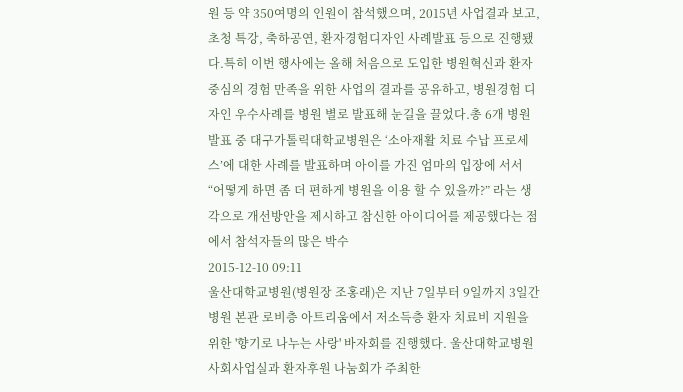원 등 약 350여명의 인원이 참석했으며, 2015년 사업결과 보고, 초청 특강, 축하공연, 환자경험디자인 사례발표 등으로 진행됐다.특히 이번 행사에는 올해 처음으로 도입한 병원혁신과 환자중심의 경험 만족을 위한 사업의 결과를 공유하고, 병원경험 디자인 우수사례를 병원 별로 발표해 눈길을 끌었다.총 6개 병원 발표 중 대구가톨릭대학교병원은 ‘소아재활 치료 수납 프로세스’에 대한 사례를 발표하며 아이를 가진 엄마의 입장에 서서 “어떻게 하면 좀 더 편하게 병원을 이용 할 수 있을까?” 라는 생각으로 개선방안을 제시하고 참신한 아이디어를 제공했다는 점에서 참석자들의 많은 박수
2015-12-10 09:11
울산대학교병원(병원장 조홍래)은 지난 7일부터 9일까지 3일간 병원 본관 로비층 아트리움에서 저소득층 환자 치료비 지원을 위한 '향기로 나누는 사랑' 바자회를 진행했다. 울산대학교병원 사회사업실과 환자후원 나눔회가 주최한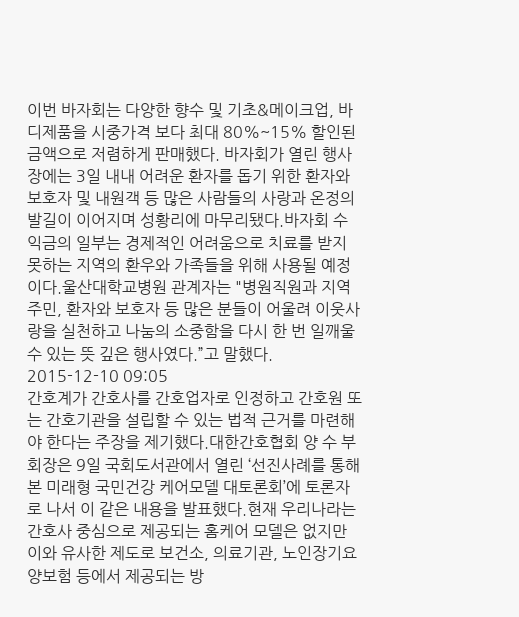이번 바자회는 다양한 향수 및 기초&메이크업, 바디제품을 시중가격 보다 최대 80%~15% 할인된 금액으로 저렴하게 판매했다. 바자회가 열린 행사장에는 3일 내내 어려운 환자를 돕기 위한 환자와 보호자 및 내원객 등 많은 사람들의 사랑과 온정의 발길이 이어지며 성황리에 마무리됐다.바자회 수익금의 일부는 경제적인 어려움으로 치료를 받지 못하는 지역의 환우와 가족들을 위해 사용될 예정이다.울산대학교병원 관계자는 "병원직원과 지역주민, 환자와 보호자 등 많은 분들이 어울려 이웃사랑을 실천하고 나눔의 소중함을 다시 한 번 일깨울 수 있는 뜻 깊은 행사였다.”고 말했다.
2015-12-10 09:05
간호계가 간호사를 간호업자로 인정하고 간호원 또는 간호기관을 설립할 수 있는 법적 근거를 마련해야 한다는 주장을 제기했다.대한간호협회 양 수 부회장은 9일 국회도서관에서 열린 ‘선진사례를 통해 본 미래형 국민건강 케어모델 대토론회’에 토론자로 나서 이 같은 내용을 발표했다.현재 우리나라는 간호사 중심으로 제공되는 홈케어 모델은 없지만 이와 유사한 제도로 보건소, 의료기관, 노인장기요양보험 등에서 제공되는 방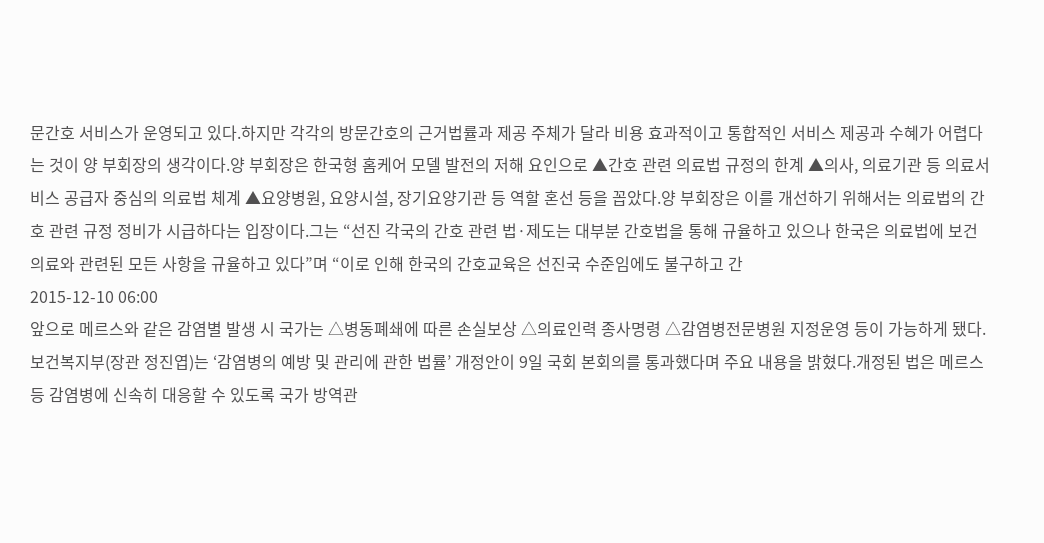문간호 서비스가 운영되고 있다.하지만 각각의 방문간호의 근거법률과 제공 주체가 달라 비용 효과적이고 통합적인 서비스 제공과 수혜가 어렵다는 것이 양 부회장의 생각이다.양 부회장은 한국형 홈케어 모델 발전의 저해 요인으로 ▲간호 관련 의료법 규정의 한계 ▲의사, 의료기관 등 의료서비스 공급자 중심의 의료법 체계 ▲요양병원, 요양시설, 장기요양기관 등 역할 혼선 등을 꼽았다.양 부회장은 이를 개선하기 위해서는 의료법의 간호 관련 규정 정비가 시급하다는 입장이다.그는 “선진 각국의 간호 관련 법·제도는 대부분 간호법을 통해 규율하고 있으나 한국은 의료법에 보건의료와 관련된 모든 사항을 규율하고 있다”며 “이로 인해 한국의 간호교육은 선진국 수준임에도 불구하고 간
2015-12-10 06:00
앞으로 메르스와 같은 감염별 발생 시 국가는 △병동폐쇄에 따른 손실보상 △의료인력 종사명령 △감염병전문병원 지정운영 등이 가능하게 됐다.보건복지부(장관 정진엽)는 ‘감염병의 예방 및 관리에 관한 법률’ 개정안이 9일 국회 본회의를 통과했다며 주요 내용을 밝혔다.개정된 법은 메르스 등 감염병에 신속히 대응할 수 있도록 국가 방역관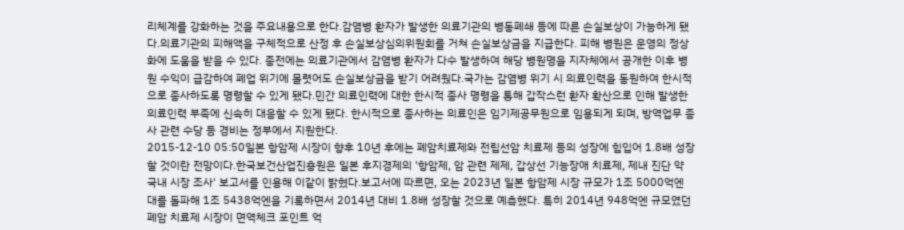리체계를 강화하는 것을 주요내용으로 한다.감염병 환자가 발생한 의료기관의 병동폐쇄 등에 따른 손실보상이 가능하게 됐다.의료기관의 피해액을 구체적으로 산정 후 손실보상심의위원회를 거쳐 손실보상금을 지급한다. 피해 병원은 운영의 정상화에 도움을 받을 수 있다. 종전에는 의료기관에서 감염병 환자가 다수 발생하여 해당 병원명을 지자체에서 공개한 이후 병원 수익이 급감하여 폐업 위기에 몰렷어도 손실보상금을 받기 어려웠다.국가는 감염병 위기 시 의료인력을 동원하여 한시적으로 종사하도록 명령할 수 있게 됐다.민간 의료인력에 대한 한시적 종사 명령을 통해 갑작스런 환자 확산으로 인해 발생한 의료인력 부족에 신속히 대응할 수 있게 됐다. 한시적으로 종사하는 의료인은 임기제공무원으로 임용되게 되며, 방역업무 종사 관련 수당 등 경비는 정부에서 지원한다.
2015-12-10 05:50일본 항암제 시장이 향후 10년 후에는 폐암치료제와 전립선암 치료제 등의 성장에 힘입어 1.8배 성장할 것이란 전망이다.한국보건산업진흥원은 일본 후지경제의 '항암제, 암 관련 제제, 갑상선 기능장애 치료제, 제내 진단 약 국내 시장 조사' 보고서를 인용해 이같이 밝혔다.보고서에 따르면, 오는 2023년 일본 항암제 시장 규모가 1조 5000억엔 대를 돌파해 1조 5438억엔을 기록하면서 2014년 대비 1.8배 성장할 것으로 예측했다. 특히 2014년 948억엔 규모였던 폐암 치료제 시장이 면역체크 포인트 억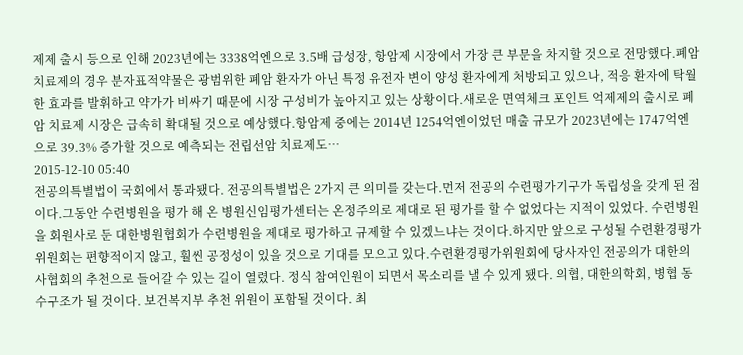제제 출시 등으로 인해 2023년에는 3338억엔으로 3.5배 급성장, 항암제 시장에서 가장 큰 부문을 차지할 것으로 전망했다.폐암 치료제의 경우 분자표적약물은 광범위한 폐암 환자가 아닌 특정 유전자 변이 양성 환자에게 처방되고 있으나, 적응 환자에 탁월한 효과를 발휘하고 약가가 비싸기 때문에 시장 구성비가 높아지고 있는 상황이다.새로운 면역체크 포인트 억제제의 출시로 폐암 치료제 시장은 급속히 확대될 것으로 예상했다.항암제 중에는 2014년 1254억엔이었던 매출 규모가 2023년에는 1747억엔으로 39.3% 증가할 것으로 예측되는 전립선암 치료제도…
2015-12-10 05:40
전공의특별법이 국회에서 통과됐다. 전공의특별법은 2가지 큰 의미를 갖는다.먼저 전공의 수련평가기구가 독립성을 갖게 된 점이다.그동안 수련병원을 평가 해 온 병원신임평가센터는 온정주의로 제대로 된 평가를 할 수 없었다는 지적이 있었다. 수련병원을 회원사로 둔 대한병원협회가 수련병원을 제대로 평가하고 규제할 수 있겠느냐는 것이다.하지만 앞으로 구성될 수련환경평가위원회는 편향적이지 않고, 훨씬 공정성이 있을 것으로 기대를 모으고 있다.수련환경평가위원회에 당사자인 전공의가 대한의사협회의 추천으로 들어갈 수 있는 길이 열렸다. 정식 참여인원이 되면서 목소리를 낼 수 있게 됐다. 의협, 대한의학회, 병협 동수구조가 될 것이다. 보건복지부 추천 위원이 포함될 것이다. 최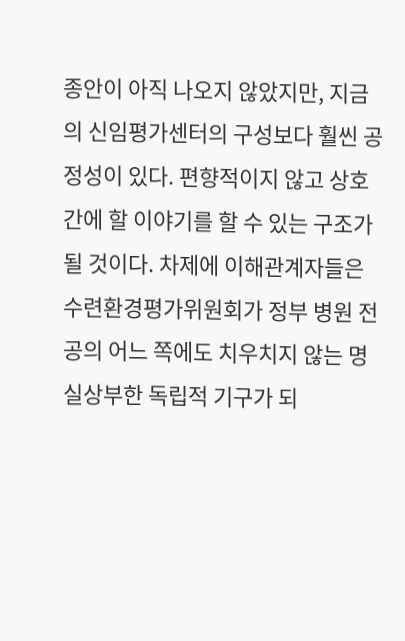종안이 아직 나오지 않았지만, 지금의 신임평가센터의 구성보다 훨씬 공정성이 있다. 편향적이지 않고 상호간에 할 이야기를 할 수 있는 구조가 될 것이다. 차제에 이해관계자들은 수련환경평가위원회가 정부 병원 전공의 어느 쪽에도 치우치지 않는 명실상부한 독립적 기구가 되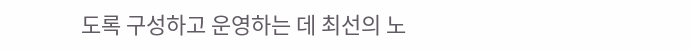도록 구성하고 운영하는 데 최선의 노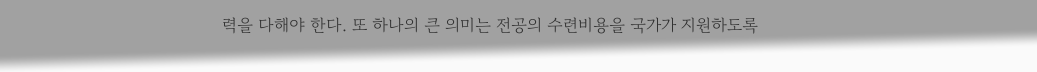력을 다해야 한다. 또 하나의 큰 의미는 전공의 수련비용을 국가가 지원하도록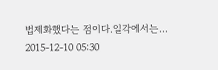법제화했다는 점이다.일각에서는…
2015-12-10 05:30